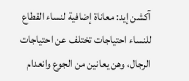آكشن إيد: معاناة إضافية لنساء القطاع
للنساء احتياجات تختلف عن احتياجات الرجال، وهن يعانين من الجوع وانعدام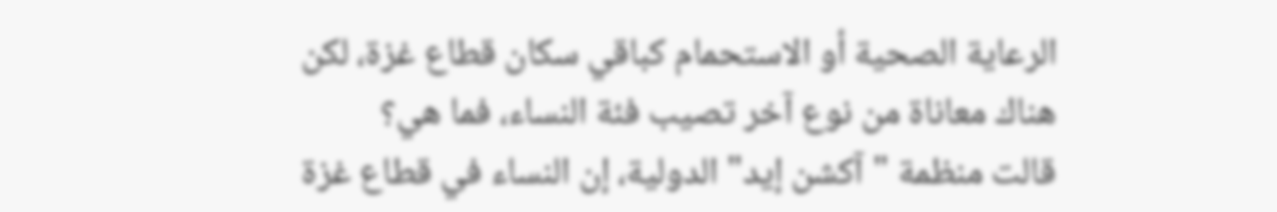الرعاية الصحية أو الاستحمام كباقي سكان قطاع غزة، لكن هناك معاناة من نوع آخر تصيب فئة النساء، فما هي؟
قالت منظمة "آكشن إيد" الدولية، إن النساء في قطاع غزة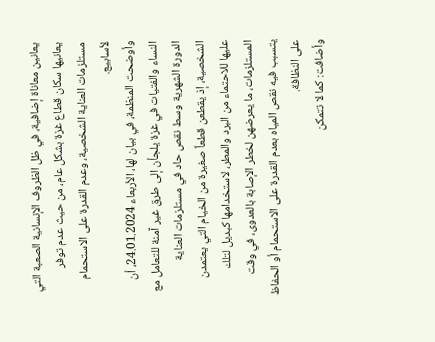يعانين معاناة إضافية، في ظل الظروف الإنسانية الصعبة التي يعانيها سكان قطاع غزة بشكل عام، من حيث عدم توفر مستلزمات العناية الشخصية، وعدم القدرة على الاستحمام لأسابيع.
وأوضحت المنظمة، في بيان لها، الأربعاء 24.01.2024، أن النساء والفتيات في غزة يلجأن إلى طرق غير آمنة للتعامل مع الدورة الشهرية وسط نقص حاد في مستلزمات العناية الشخصية، إذ يقطعن قطعاً صغيرة من الخيام التي يعتمدن عليها للاحتماء من البرد والمطر، لاستخدامها كبديل لتلك المستلزمات، ما يعرضهن لخطر الإصابة بالعدوى، في وقت يتسبب فيه نقص المياه بعدم القدرة على الاستحمام أو الحفاظ على النظافة.
وأضافت: كما لا تتمكن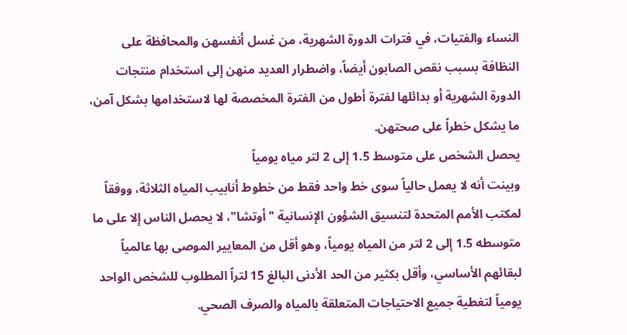النساء والفتيات، في فترات الدورة الشهرية، من غسل أنفسهن والمحافظة على النظافة بسبب نقص الصابون أيضاً، واضطرار العديد منهن إلى استخدام منتجات الدورة الشهرية أو بدائلها لفترة أطول من الفترة المخصصة لها لاستخدامها بشكل آمن، ما يشكل خطراً على صحتهن.
يحصل الشخص على متوسط 1.5 إلى 2 لتر مياه يومياً
وبينت أنه لا يعمل حالياً سوى خط واحد فقط من خطوط أنابيب المياه الثلاثة، ووفقاً لمكتب الأمم المتحدة لتنسيق الشؤون الإنسانية "أوتشا"، لا يحصل الناس إلا على ما متوسطه 1.5 إلى 2 لتر من المياه يومياً، وهو أقل من المعايير الموصى بها عالمياً لبقائهم الأساسي، وأقل بكثير من الحد الأدنى البالغ 15 لتراً المطلوب للشخص الواحد يومياً لتغطية جميع الاحتياجات المتعلقة بالمياه والصرف الصحي.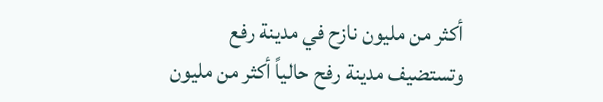أكثر من مليون نازح في مدينة رفع
وتستضيف مدينة رفح حالياً أكثر من مليون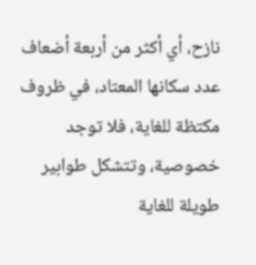نازح، أي أكثر من أربعة أضعاف عدد سكانها المعتاد، في ظروف مكتظة للغاية، فلا توجد خصوصية، وتتشكل طوابير طويلة للغاية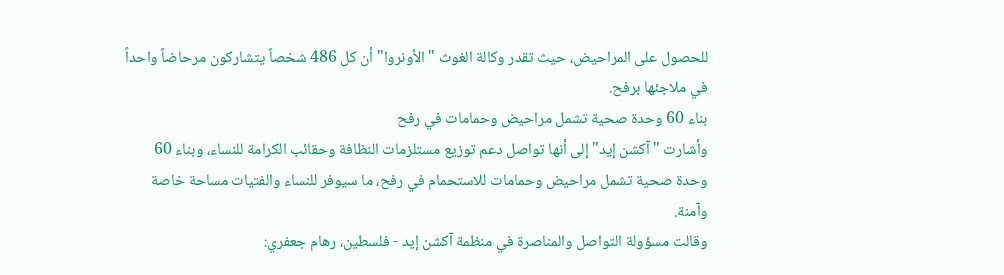للحصول على المراحيض، حيث تقدر وكالة الغوث "الأونروا" أن كل 486 شخصاً يتشاركون مرحاضاً واحداً في ملاجئها برفح.
بناء 60 وحدة صحية تشمل مراحيض وحمامات في رفح
وأشارت "آكشن إيد" إلى أنها تواصل دعم توزيع مستلزمات النظافة وحقائب الكرامة للنساء، وبناء 60 وحدة صحية تشمل مراحيض وحمامات للاستحمام في رفح، ما سيوفر للنساء والفتيات مساحة خاصة وآمنة.
وقالت مسؤولة التواصل والمناصرة في منظمة آكشن إيد - فلسطين، رهام جعفري: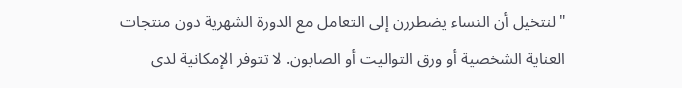"لنتخيل أن النساء يضطررن إلى التعامل مع الدورة الشهرية دون منتجات العناية الشخصية أو ورق التواليت أو الصابون. لا تتوفر الإمكانية لدى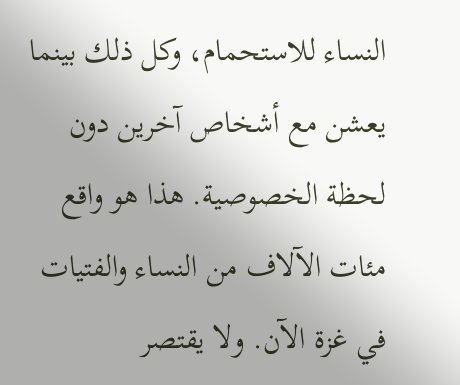النساء للاستحمام، وكل ذلك بينما يعشن مع أشخاص آخرين دون لحظة الخصوصية. هذا هو واقع مئات الآلاف من النساء والفتيات في غزة الآن. ولا يقتصر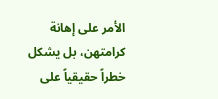الأمر على إهانة كرامتهن، بل يشكل خطراً حقيقياً على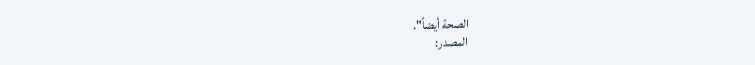الصحة أيضاً".
المصدر: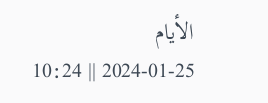الأيام
2024-01-25 || 10:24